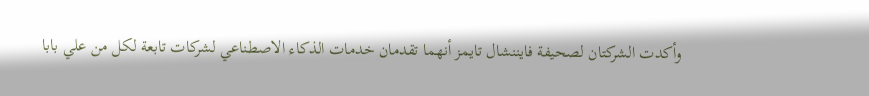وأكدت الشركتان لصحيفة فايننشال تايمز أنهما تقدمان خدمات الذكاء الاصطناعي لشركات تابعة لكل من علي بابا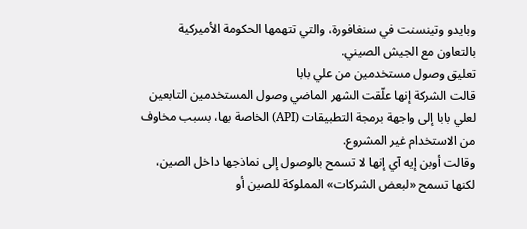وبايدو وتينسنت في سنغافورة، والتي تتهمها الحكومة الأميركية بالتعاون مع الجيش الصيني.
تعليق وصول مستخدمين من علي بابا
قالت الشركة إنها علّقت الشهر الماضي وصول المستخدمين التابعين لعلي بابا إلى واجهة برمجة التطبيقات (API) الخاصة بها، بسبب مخاوف من الاستخدام غير المشروع.
وقالت أوبن إيه آي إنها لا تسمح بالوصول إلى نماذجها داخل الصين، لكنها تسمح «لبعض الشركات» المملوكة للصين أو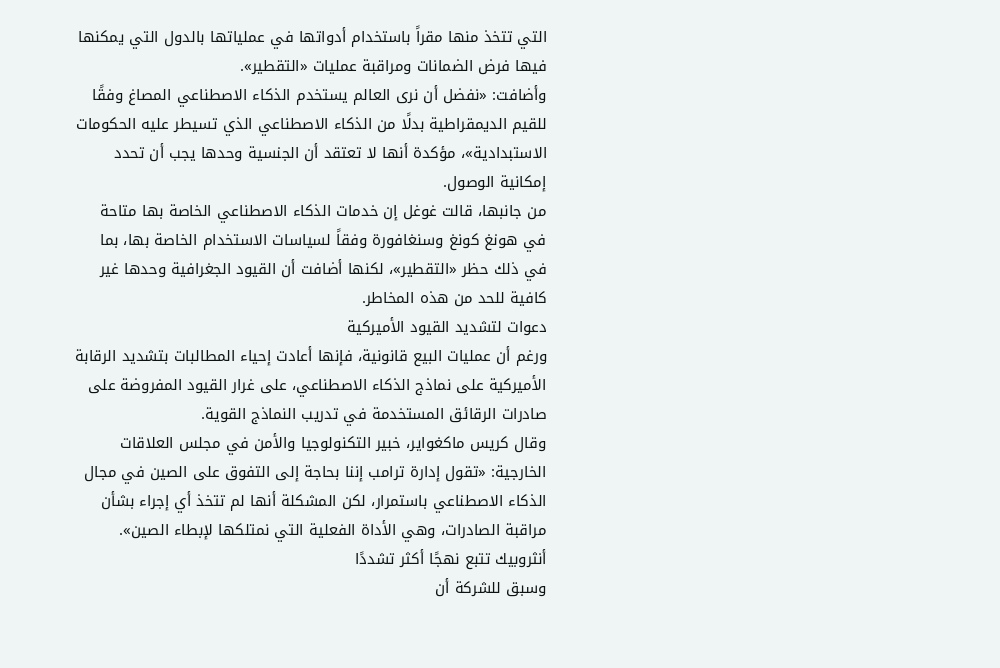التي تتخذ منها مقراً باستخدام أدواتها في عملياتها بالدول التي يمكنها فيها فرض الضمانات ومراقبة عمليات «التقطير».
وأضافت: «نفضل أن نرى العالم يستخدم الذكاء الاصطناعي المصاغ وفقًا للقيم الديمقراطية بدلًا من الذكاء الاصطناعي الذي تسيطر عليه الحكومات الاستبدادية»، مؤكدة أنها لا تعتقد أن الجنسية وحدها يجب أن تحدد إمكانية الوصول.
من جانبها، قالت غوغل إن خدمات الذكاء الاصطناعي الخاصة بها متاحة في هونغ كونغ وسنغافورة وفقاً لسياسات الاستخدام الخاصة بها، بما في ذلك حظر «التقطير»، لكنها أضافت أن القيود الجغرافية وحدها غير كافية للحد من هذه المخاطر.
دعوات لتشديد القيود الأميركية
ورغم أن عمليات البيع قانونية، فإنها أعادت إحياء المطالبات بتشديد الرقابة الأميركية على نماذج الذكاء الاصطناعي، على غرار القيود المفروضة على صادرات الرقائق المستخدمة في تدريب النماذج القوية.
وقال كريس ماكغواير، خبير التكنولوجيا والأمن في مجلس العلاقات الخارجية: «تقول إدارة ترامب إننا بحاجة إلى التفوق على الصين في مجال الذكاء الاصطناعي باستمرار، لكن المشكلة أنها لم تتخذ أي إجراء بشأن مراقبة الصادرات، وهي الأداة الفعلية التي نمتلكها لإبطاء الصين».
أنثروبيك تتبع نهجًا أكثر تشددًا
وسبق للشركة أن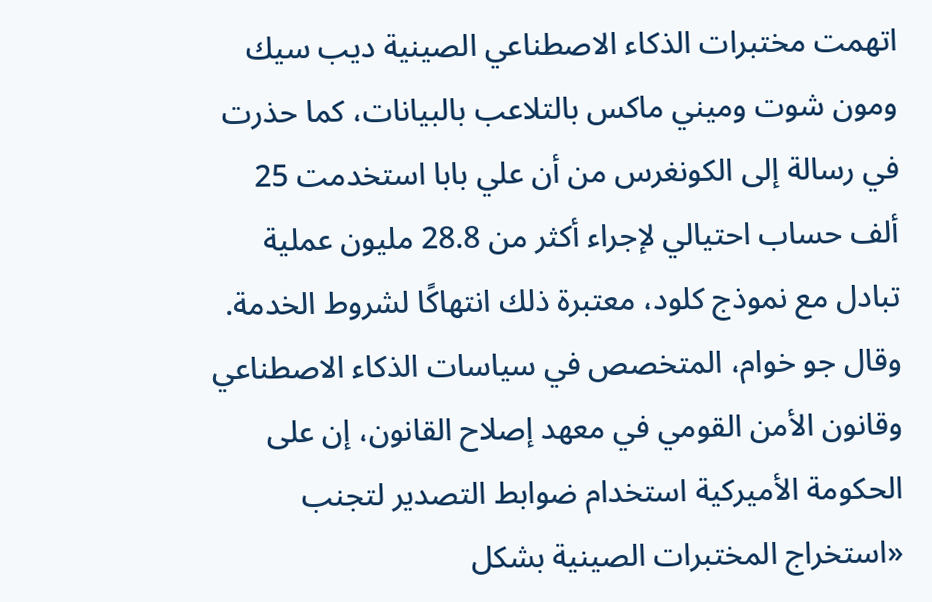اتهمت مختبرات الذكاء الاصطناعي الصينية ديب سيك ومون شوت وميني ماكس بالتلاعب بالبيانات، كما حذرت في رسالة إلى الكونغرس من أن علي بابا استخدمت 25 ألف حساب احتيالي لإجراء أكثر من 28.8 مليون عملية تبادل مع نموذج كلود، معتبرة ذلك انتهاكًا لشروط الخدمة.
وقال جو خوام، المتخصص في سياسات الذكاء الاصطناعي وقانون الأمن القومي في معهد إصلاح القانون، إن على الحكومة الأميركية استخدام ضوابط التصدير لتجنب «استخراج المختبرات الصينية بشكل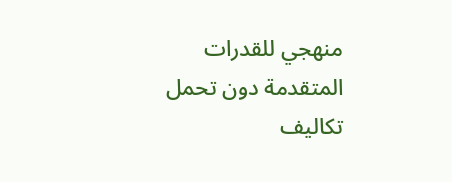منهجي للقدرات المتقدمة دون تحمل تكاليف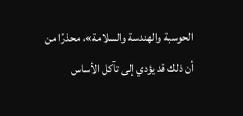الحوسبة والهندسة والسلامة»، محذرًا من أن ذلك قد يؤدي إلى تآكل الأساس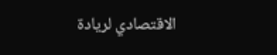الاقتصادي لريادة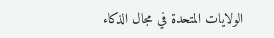الولايات المتحدة في مجال الذكاء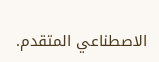الاصطناعي المتقدم.